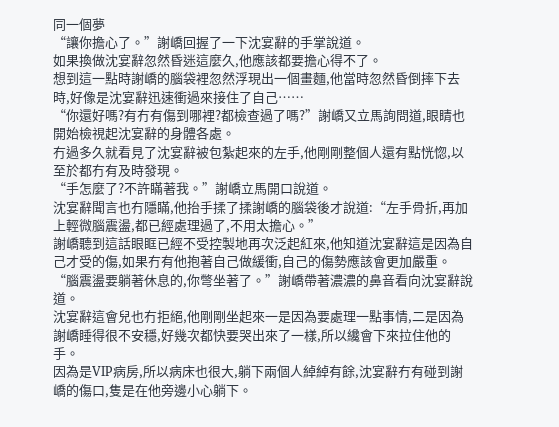同一個夢
“讓你擔心了。”謝嶠回握了一下沈宴辭的手掌說道。
如果換做沈宴辭忽然昏迷這麼久,他應該都要擔心得不了。
想到這一點時謝嶠的腦袋裡忽然浮現出一個畫麵,他當時忽然昏倒摔下去時,好像是沈宴辭迅速衝過來接住了自己……
“你還好嗎?有冇有傷到哪裡?都檢查過了嗎?”謝嶠又立馬詢問道,眼睛也開始檢視起沈宴辭的身體各處。
冇過多久就看見了沈宴辭被包紮起來的左手,他剛剛整個人還有點恍惚,以至於都冇有及時發現。
“手怎麼了?不許瞞著我。”謝嶠立馬開口說道。
沈宴辭聞言也冇隱瞞,他抬手揉了揉謝嶠的腦袋後才說道:“左手骨折,再加上輕微腦震盪,都已經處理過了,不用太擔心。”
謝嶠聽到這話眼眶已經不受控製地再次泛起紅來,他知道沈宴辭這是因為自己才受的傷,如果冇有他抱著自己做緩衝,自己的傷勢應該會更加嚴重。
“腦震盪要躺著休息的,你彆坐著了。”謝嶠帶著濃濃的鼻音看向沈宴辭說道。
沈宴辭這會兒也冇拒絕,他剛剛坐起來一是因為要處理一點事情,二是因為謝嶠睡得很不安穩,好幾次都快要哭出來了一樣,所以纔會下來拉住他的手。
因為是VIP病房,所以病床也很大,躺下兩個人綽綽有餘,沈宴辭冇有碰到謝嶠的傷口,隻是在他旁邊小心躺下。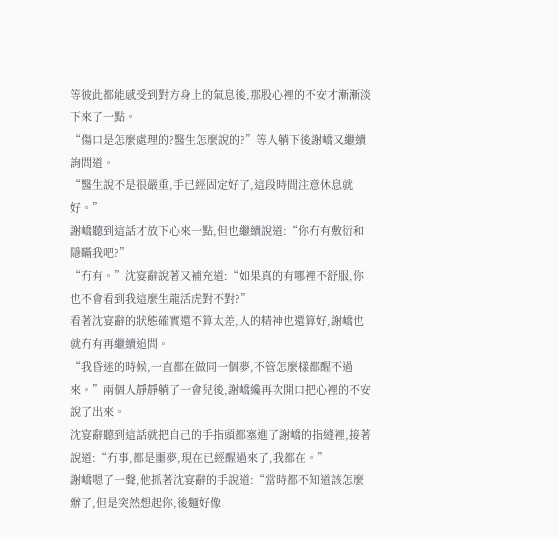等彼此都能感受到對方身上的氣息後,那股心裡的不安才漸漸淡下來了一點。
“傷口是怎麼處理的?醫生怎麼說的?”等人躺下後謝嶠又繼續詢問道。
“醫生說不是很嚴重,手已經固定好了,這段時間注意休息就好。”
謝嶠聽到這話才放下心來一點,但也繼續說道:“你冇有敷衍和隱瞞我吧?”
“冇有。”沈宴辭說著又補充道:“如果真的有哪裡不舒服,你也不會看到我這麼生龍活虎對不對?”
看著沈宴辭的狀態確實還不算太差,人的精神也還算好,謝嶠也就冇有再繼續追問。
“我昏迷的時候,一直都在做同一個夢,不管怎麼樣都醒不過來。”兩個人靜靜躺了一會兒後,謝嶠纔再次開口把心裡的不安說了出來。
沈宴辭聽到這話就把自己的手指頭都塞進了謝嶠的指縫裡,接著說道:“冇事,都是噩夢,現在已經醒過來了,我都在。”
謝嶠嗯了一聲,他抓著沈宴辭的手說道:“當時都不知道該怎麼辦了,但是突然想起你,後麵好像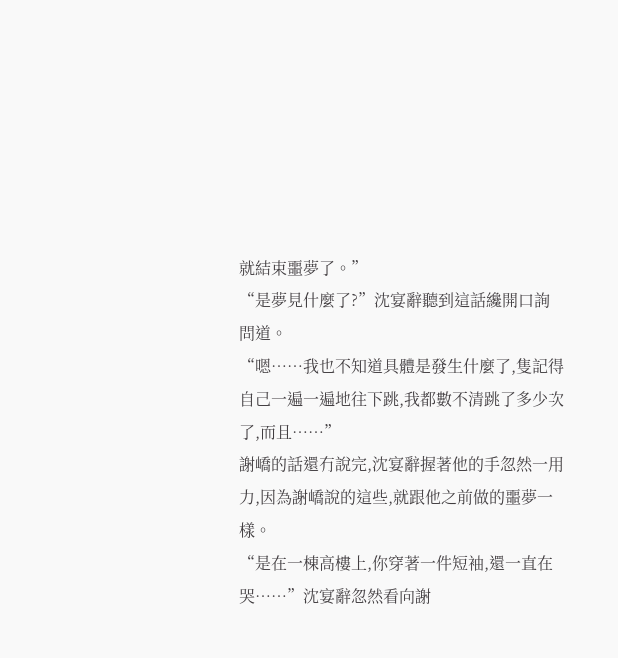就結束噩夢了。”
“是夢見什麼了?”沈宴辭聽到這話纔開口詢問道。
“嗯……我也不知道具體是發生什麼了,隻記得自己一遍一遍地往下跳,我都數不清跳了多少次了,而且……”
謝嶠的話還冇說完,沈宴辭握著他的手忽然一用力,因為謝嶠說的這些,就跟他之前做的噩夢一樣。
“是在一棟高樓上,你穿著一件短袖,還一直在哭……”沈宴辭忽然看向謝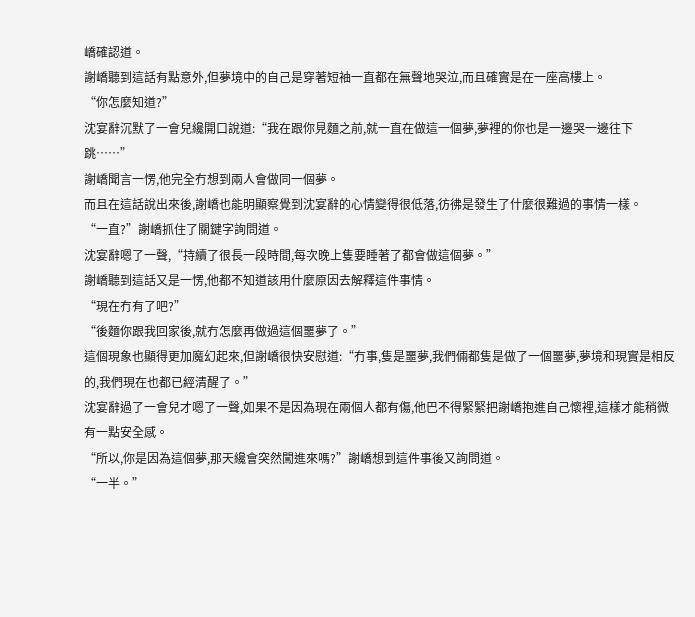嶠確認道。
謝嶠聽到這話有點意外,但夢境中的自己是穿著短袖一直都在無聲地哭泣,而且確實是在一座高樓上。
“你怎麼知道?”
沈宴辭沉默了一會兒纔開口說道:“我在跟你見麵之前,就一直在做這一個夢,夢裡的你也是一邊哭一邊往下跳……”
謝嶠聞言一愣,他完全冇想到兩人會做同一個夢。
而且在這話說出來後,謝嶠也能明顯察覺到沈宴辭的心情變得很低落,彷彿是發生了什麼很難過的事情一樣。
“一直?”謝嶠抓住了關鍵字詢問道。
沈宴辭嗯了一聲,“持續了很長一段時間,每次晚上隻要睡著了都會做這個夢。”
謝嶠聽到這話又是一愣,他都不知道該用什麼原因去解釋這件事情。
“現在冇有了吧?”
“後麵你跟我回家後,就冇怎麼再做過這個噩夢了。”
這個現象也顯得更加魔幻起來,但謝嶠很快安慰道:“冇事,隻是噩夢,我們倆都隻是做了一個噩夢,夢境和現實是相反的,我們現在也都已經清醒了。”
沈宴辭過了一會兒才嗯了一聲,如果不是因為現在兩個人都有傷,他巴不得緊緊把謝嶠抱進自己懷裡,這樣才能稍微有一點安全感。
“所以,你是因為這個夢,那天纔會突然闖進來嗎?”謝嶠想到這件事後又詢問道。
“一半。”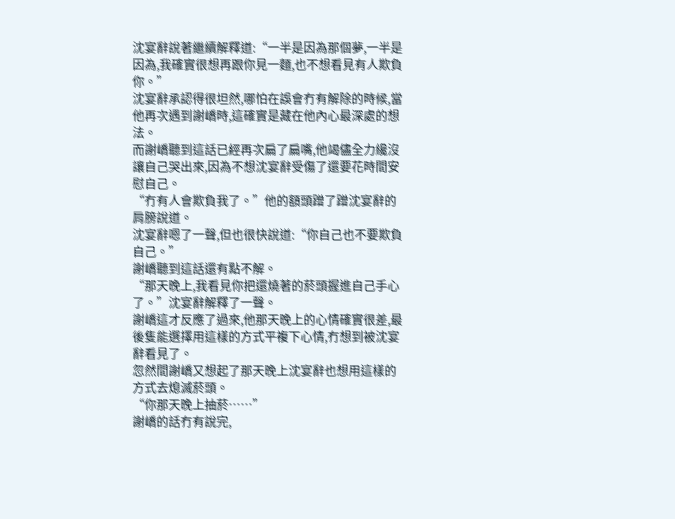沈宴辭說著繼續解釋道:“一半是因為那個夢,一半是因為,我確實很想再跟你見一麵,也不想看見有人欺負你。”
沈宴辭承認得很坦然,哪怕在誤會冇有解除的時候,當他再次遇到謝嶠時,這確實是藏在他內心最深處的想法。
而謝嶠聽到這話已經再次扁了扁嘴,他竭儘全力纔沒讓自己哭出來,因為不想沈宴辭受傷了還要花時間安慰自己。
“冇有人會欺負我了。”他的額頭蹭了蹭沈宴辭的肩膀說道。
沈宴辭嗯了一聲,但也很快說道:“你自己也不要欺負自己。”
謝嶠聽到這話還有點不解。
“那天晚上,我看見你把還燒著的菸頭握進自己手心了。”沈宴辭解釋了一聲。
謝嶠這才反應了過來,他那天晚上的心情確實很差,最後隻能選擇用這樣的方式平複下心情,冇想到被沈宴辭看見了。
忽然間謝嶠又想起了那天晚上沈宴辭也想用這樣的方式去熄滅菸頭。
“你那天晚上抽菸……”
謝嶠的話冇有說完,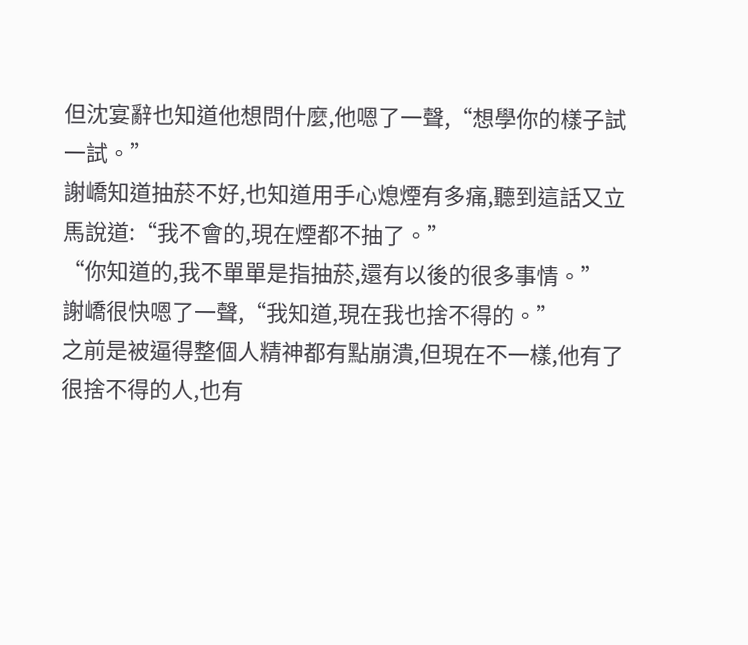但沈宴辭也知道他想問什麼,他嗯了一聲,“想學你的樣子試一試。”
謝嶠知道抽菸不好,也知道用手心熄煙有多痛,聽到這話又立馬說道:“我不會的,現在煙都不抽了。”
“你知道的,我不單單是指抽菸,還有以後的很多事情。”
謝嶠很快嗯了一聲,“我知道,現在我也捨不得的。”
之前是被逼得整個人精神都有點崩潰,但現在不一樣,他有了很捨不得的人,也有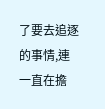了要去追逐的事情,連一直在擔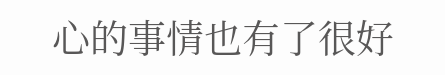心的事情也有了很好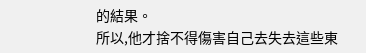的結果。
所以,他才捨不得傷害自己去失去這些東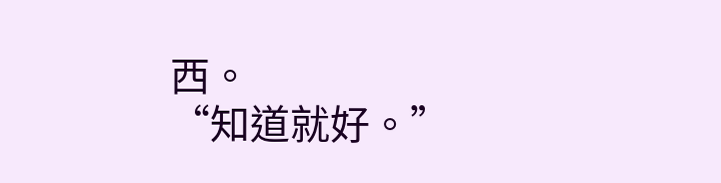西。
“知道就好。”